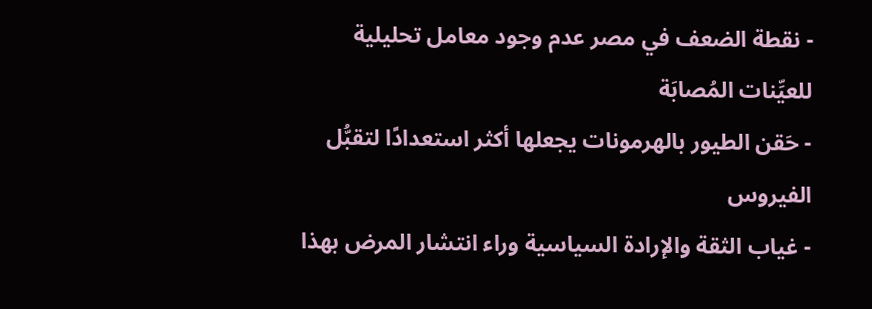- نقطة الضعف في مصر عدم وجود معامل تحليلية للعيِّنات المُصابَة
- حَقن الطيور بالهرمونات يجعلها أكثر استعدادًا لتقبُّل الفيروس
- غياب الثقة والإرادة السياسية وراء انتشار المرض بهذا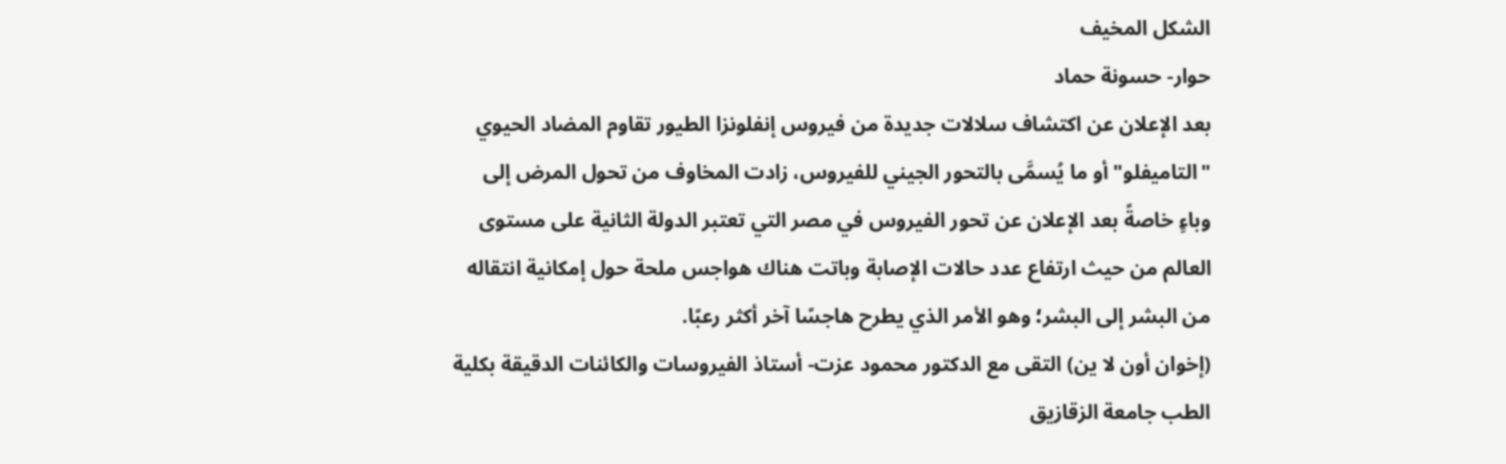الشكل المخيف
حوار- حسونة حماد
بعد الإعلان عن اكتشاف سلالات جديدة من فيروس إنفلونزا الطيور تقاوم المضاد الحيوي "التاميفلو" أو ما يُسمَّى بالتحور الجيني للفيروس، زادت المخاوف من تحول المرض إلى وباءٍ خاصةً بعد الإعلان عن تحور الفيروس في مصر التي تعتبر الدولة الثانية على مستوى العالم من حيث ارتفاع عدد حالات الإصابة وباتت هناك هواجس ملحة حول إمكانية انتقاله من البشر إلى البشر؛ وهو الأمر الذي يطرح هاجسًا آخر أكثر رعبًا.
(إخوان أون لا ين) التقى مع الدكتور محمود عزت- أستاذ الفيروسات والكائنات الدقيقة بكلية الطب جامعة الزقازيق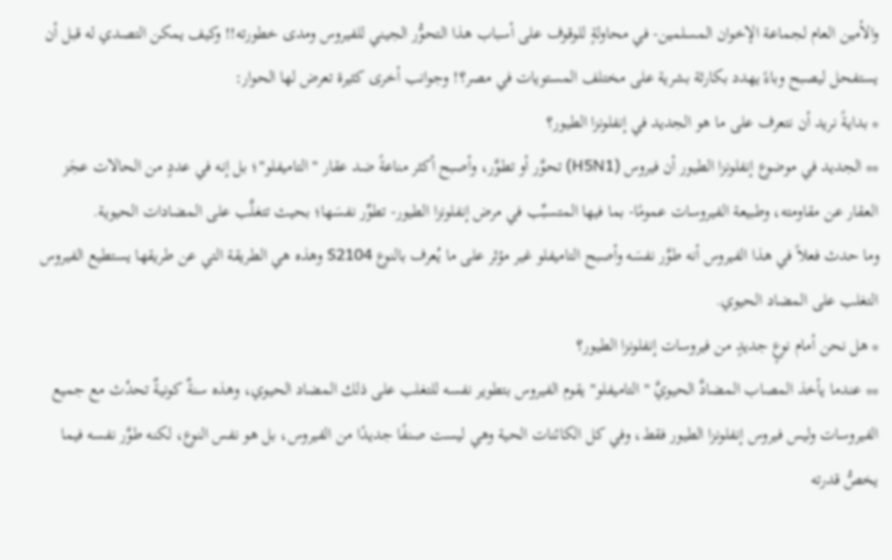والأمين العام لجماعة الإخوان المسلمين- في محاولةٍ للوقوف على أسباب هذا التحوُّر الجيني للفيروس ومدى خطورته!! وكيف يمكن التصدي له قبل أن يستفحل ليصبح وباءً يهدد بكارثة بشرية على مختلف المستويات في مصر؟! وجوانب أخرى كثيرة تعرض لها الحوار:
* بدايةً نريد أن نتعرف على ما هو الجديد في إنفلونزا الطيور؟
** الجديد في موضوع إنفلونزا الطيور أن فيروس (H5N1) تحوَّر أو تطوَّر، وأصبح أكثر مناعةً ضد عقار "التاميفلو"؛ بل إنه في عددٍ من الحالات عجَز العقار عن مقاومته، وطبيعة الفيروسات عمومًا- بما فيها المتسبِّب في مرض إنفلونزا الطيور- تطوِّر نفسَها؛ بحيث تتغلَّب على المضادات الحيوية.
وما حدث فعلاً في هذا الفيروس أنه طوَّر نفسَه وأصبح التاميفلو غير مؤثر على ما يُعرف بالنوع S2104 وهذه هي الطريقة التي عن طريقها يستطيع الفيروس التغلب على المضاد الحيوي.
* هل نحن أمام نوعٍ جديدٍ من فيروسات إنفلونزا الطيور؟
** عندما يأخذ المصاب المضادَّ الحيويَّ "التاميفلو" يقوم الفيروس بتطوير نفسه للتغلب على ذلك المضاد الحيوي، وهذه سنةٌ كونيةٌ تحدُث مع جميع الفيروسات وليس فيروس إنفلونزا الطيور فقط، وفي كل الكائنات الحية وهي ليست صنفًا جديدًا من الفيروس، بل هو نفس النوع، لكنه طوَّر نفسه فيما يخصُّ قدرته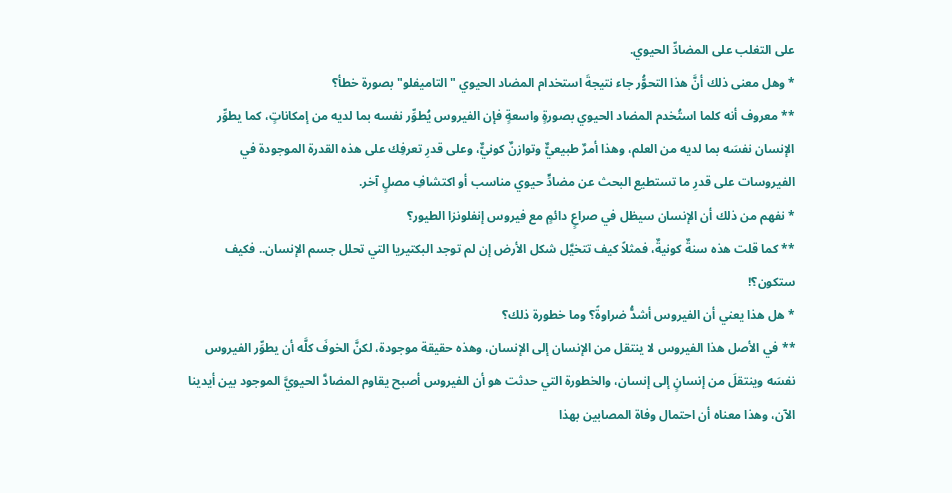على التغلب على المضادِّ الحيوي.
* وهل معنى ذلك أنَّ هذا التحوُّر جاء نتيجةَ استخدام المضاد الحيوي "التاميفلو" بصورة خطأ؟
** معروف أنه كلما استُخدم المضاد الحيوي بصورةٍ واسعةٍ فإن الفيروس يُطوِّر نفسه بما لديه من إمكاناتٍ، كما يطوِّر الإنسان نفسَه بما لديه من العلم، وهذا أمرٌ طبيعيٌّ وتوازنٌ كونيٌّ، وعلى قدرِ تعرفِك على هذه القدرة الموجودة في الفيروسات على قدرِ ما تستطيع البحث عن مضادٍّ حيوي مناسب أو اكتشافِ مصلٍ آخر.
* نفهم من ذلك أن الإنسان سيظل في صراعٍ دائمٍ مع فيروس إنفلونزا الطيور؟
** كما قلت هذه سنةٌ كونيةٌ، فمثلاً كيف تتخيَّل شكل الأرض إن لم توجد البكتيريا التي تحلل جسم الإنسان.. فكيف ستكون؟!
* هل هذا يعني أن الفيروس أشدُّ ضراوةً؟ وما خطورة ذلك؟
** في الأصل هذا الفيروس لا ينتقل من الإنسان إلى الإنسان، وهذه حقيقة موجودة، لكنَّ الخوفَ كلَّه أن يطوِّر الفيروس نفسَه وينتقلَ من إنسانٍ إلى إنسان، والخطورة التي حدثت هو أن الفيروس أصبح يقاوم المضادَّ الحيويَّ الموجود بين أيدينا الآن، وهذا معناه أن احتمال وفاة المصابين بهذا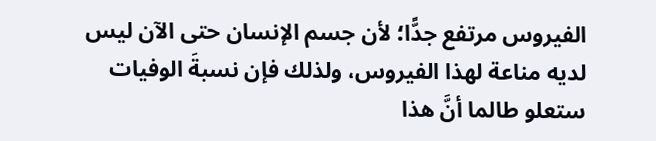الفيروس مرتفع جدًّا؛ لأن جسم الإنسان حتى الآن ليس لديه مناعة لهذا الفيروس، ولذلك فإن نسبةَ الوفيات ستعلو طالما أنَّ هذا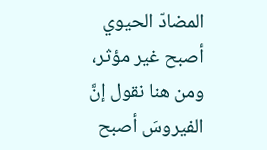المضادّ الحيوي أصبح غير مؤثر، ومن هنا نقول إنَّ الفيروسَ أصبح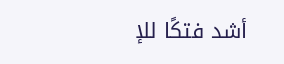أشد فتكًا للإ